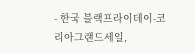- 한국 블랙프라이데이-코리아그랜드세일,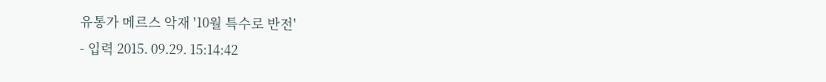유통가 메르스 악재 '10월 특수로 반전'
- 입력 2015. 09.29. 15:14:42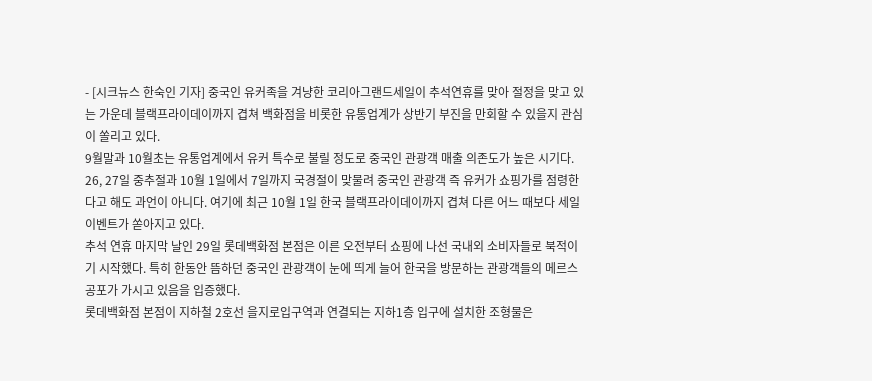- [시크뉴스 한숙인 기자] 중국인 유커족을 겨냥한 코리아그랜드세일이 추석연휴를 맞아 절정을 맞고 있는 가운데 블랙프라이데이까지 겹쳐 백화점을 비롯한 유통업계가 상반기 부진을 만회할 수 있을지 관심이 쏠리고 있다.
9월말과 10월초는 유통업계에서 유커 특수로 불릴 정도로 중국인 관광객 매출 의존도가 높은 시기다. 26, 27일 중추절과 10월 1일에서 7일까지 국경절이 맞물려 중국인 관광객 즉 유커가 쇼핑가를 점령한다고 해도 과언이 아니다. 여기에 최근 10월 1일 한국 블랙프라이데이까지 겹쳐 다른 어느 때보다 세일 이벤트가 쏟아지고 있다.
추석 연휴 마지막 날인 29일 롯데백화점 본점은 이른 오전부터 쇼핑에 나선 국내외 소비자들로 북적이기 시작했다. 특히 한동안 뜸하던 중국인 관광객이 눈에 띄게 늘어 한국을 방문하는 관광객들의 메르스 공포가 가시고 있음을 입증했다.
롯데백화점 본점이 지하철 2호선 을지로입구역과 연결되는 지하1층 입구에 설치한 조형물은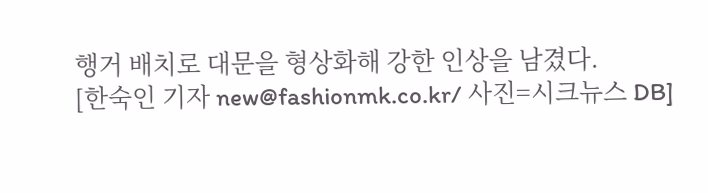행거 배치로 대문을 형상화해 강한 인상을 남겼다.
[한숙인 기자 new@fashionmk.co.kr/ 사진=시크뉴스 DB]